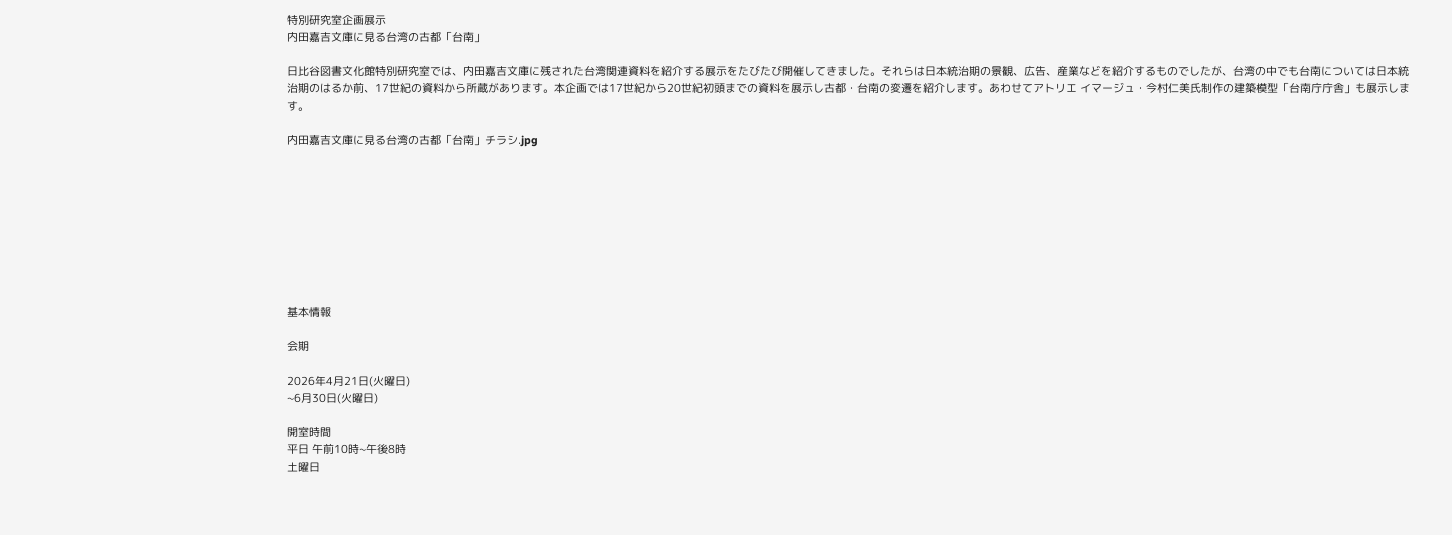特別研究室企画展示
内田嘉吉文庫に見る台湾の古都「台南」

日比谷図書文化館特別研究室では、内田嘉吉文庫に残された台湾関連資料を紹介する展示をたびたび開催してきました。それらは日本統治期の景観、広告、産業などを紹介するものでしたが、台湾の中でも台南については日本統治期のはるか前、17世紀の資料から所蔵があります。本企画では17世紀から20世紀初頭までの資料を展示し古都・台南の変遷を紹介します。あわせてアトリエ イマージュ・今村仁美氏制作の建築模型「台南庁庁舎」も展示します。

内田嘉吉文庫に見る台湾の古都「台南」チラシ.jpg









基本情報

会期

2026年4月21日(火曜日)
~6月30日(火曜日)

開室時間
平日 午前10時~午後8時
土曜日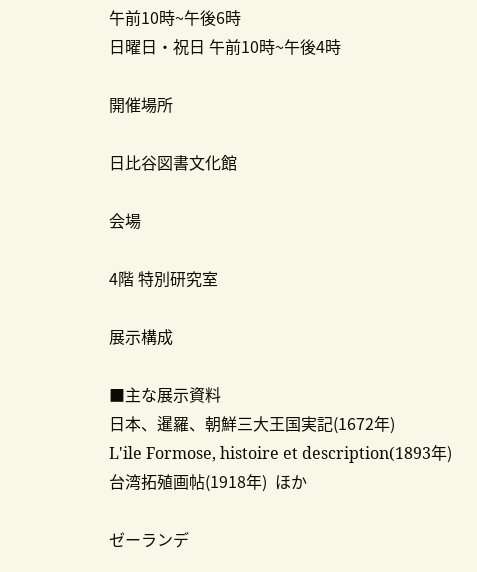午前10時~午後6時
日曜日・祝日 午前10時~午後4時

開催場所

日比谷図書文化館

会場

4階 特別研究室

展示構成

■主な展示資料
日本、暹羅、朝鮮三大王国実記(1672年)
L'ile Formose, histoire et description(1893年)
台湾拓殖画帖(1918年)  ほか

ゼーランデ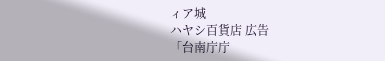ィア城
ハヤシ百貨店 広告
「台南庁庁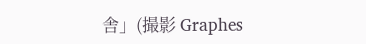舎」(撮影 Graphes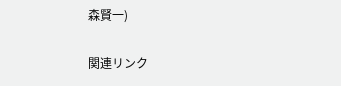森賢一)

関連リンク